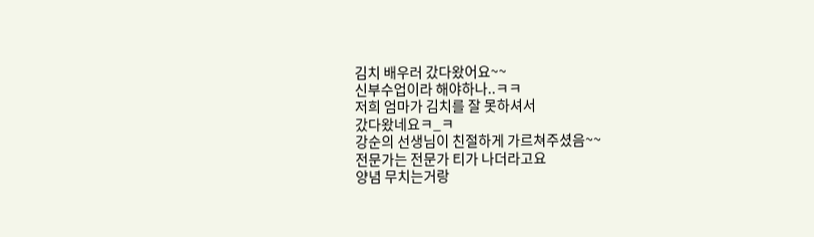김치 배우러 갔다왔어요~~
신부수업이라 해야하나..ㅋㅋ
저희 엄마가 김치를 잘 못하셔서
갔다왔네요ㅋ_ㅋ
강순의 선생님이 친절하게 가르쳐주셨음~~
전문가는 전문가 티가 나더라고요
양념 무치는거랑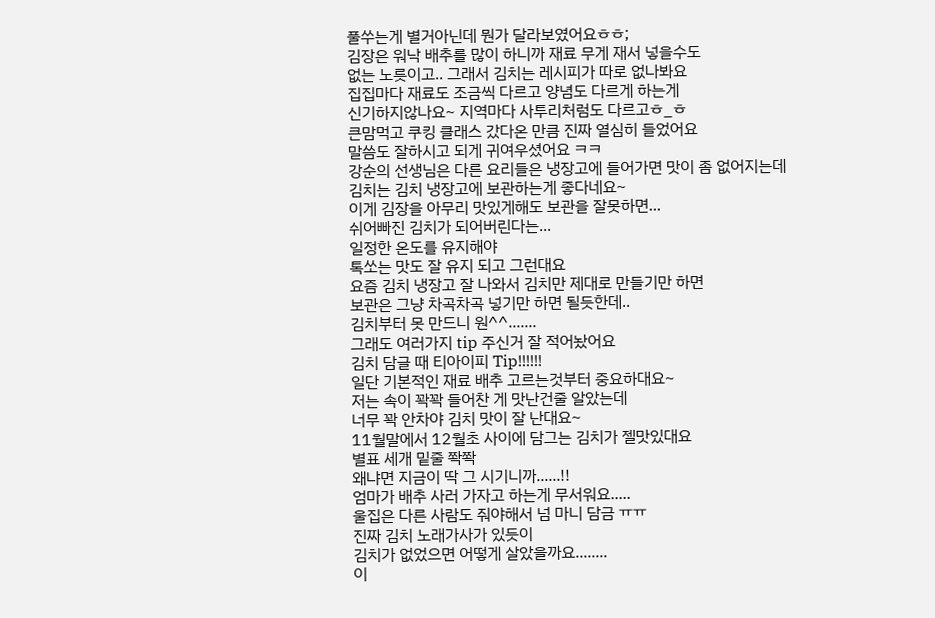풀쑤는게 별거아닌데 뭔가 달라보였어요ㅎㅎ;
김장은 워낙 배추를 많이 하니까 재료 무게 재서 넣을수도
없는 노릇이고.. 그래서 김치는 레시피가 따로 없나봐요
집집마다 재료도 조금씩 다르고 양념도 다르게 하는게
신기하지않나요~ 지역마다 사투리처럼도 다르고ㅎ_ㅎ
큰맘먹고 쿠킹 클래스 갔다온 만큼 진짜 열심히 들었어요
말씀도 잘하시고 되게 귀여우셨어요 ㅋㅋ
강순의 선생님은 다른 요리들은 냉장고에 들어가면 맛이 좀 없어지는데
김치는 김치 냉장고에 보관하는게 좋다네요~
이게 김장을 아무리 맛있게해도 보관을 잘못하면...
쉬어빠진 김치가 되어버린다는...
일정한 온도를 유지해야
톡쏘는 맛도 잘 유지 되고 그런대요
요즘 김치 냉장고 잘 나와서 김치만 제대로 만들기만 하면
보관은 그냥 차곡차곡 넣기만 하면 될듯한데..
김치부터 못 만드니 원^^.......
그래도 여러가지 tip 주신거 잘 적어놨어요
김치 담글 때 티아이피 Tip!!!!!!
일단 기본적인 재료 배추 고르는것부터 중요하대요~
저는 속이 꽉꽉 들어찬 게 맛난건줄 알았는데
너무 꽉 안차야 김치 맛이 잘 난대요~
11월말에서 12월초 사이에 담그는 김치가 젤맛있대요
별표 세개 밑줄 쫙쫙
왜냐면 지금이 딱 그 시기니까......!!
엄마가 배추 사러 가자고 하는게 무서워요.....
울집은 다른 사람도 줘야해서 넘 마니 담금 ㅠㅠ
진짜 김치 노래가사가 있듯이
김치가 없었으면 어떻게 살았을까요........
이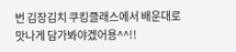번 김장김치 쿠킹클래스에서 배운대로
맛나게 담가봐야겠어용^^!!